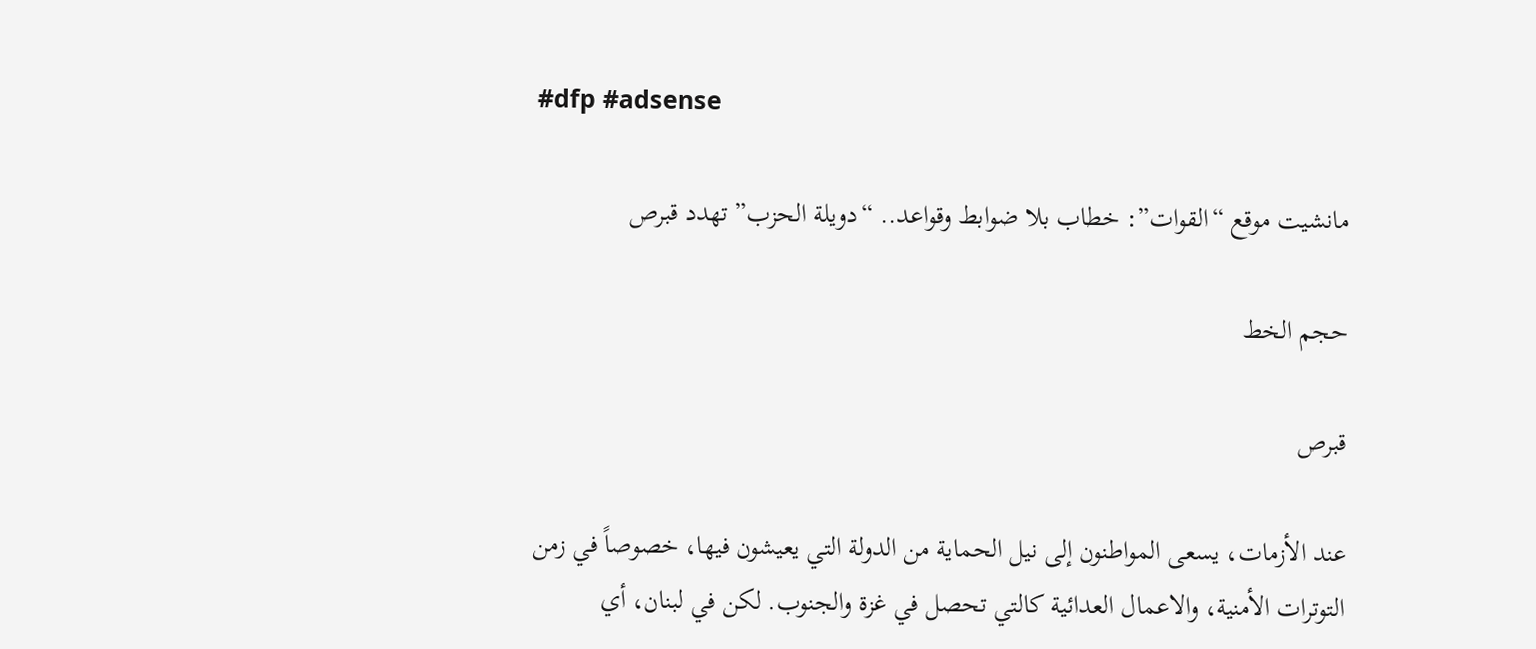#dfp #adsense

مانشيت موقع “القوات”: خطاب بلا ضوابط وقواعد.. “دويلة الحزب” تهدد قبرص

حجم الخط

قبرص

عند الأزمات، يسعى المواطنون إلى نيل الحماية من الدولة التي يعيشون فيها، خصوصاً في زمن التوترات الأمنية، والاعمال العدائية كالتي تحصل في غزة والجنوب. لكن في لبنان، أي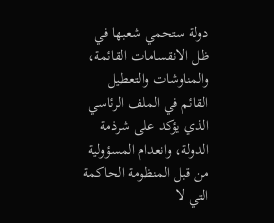دولة ستحمي شعبها في ظل الانقسامات القائمة، والمناوشات والتعطيل القائم في الملف الرئاسي الذي يؤكد على شرذمة الدولة، وانعدام المسؤولية من قبل المنظومة الحاكمة التي لا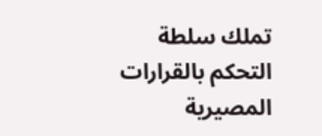تملك سلطة التحكم بالقرارات المصيرية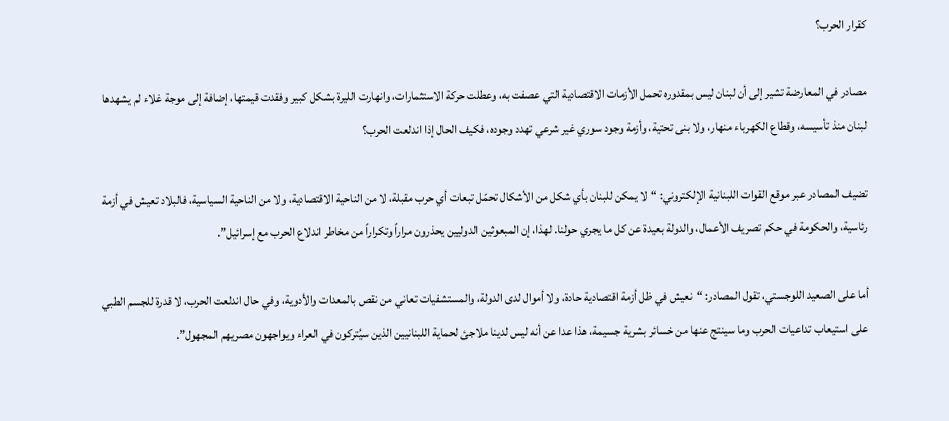كقرار الحرب؟

مصادر في المعارضة تشير إلى أن لبنان ليس بمقدوره تحمل الأزمات الاقتصادية التي عصفت به، وعطلت حركة الاستثمارات، وانهارت الليرة بشكل كبير وفقدت قيمتها، إضافة إلى موجة غلاء لم يشهدها لبنان منذ تأسيسه، وقطاع الكهرباء منهار، ولا بنى تحتية، وأزمة وجود سوري غير شرعي تهدد وجوده، فكيف الحال إذا اندلعت الحرب؟

تضيف المصادر عبر موقع القوات اللبنانية الإلكتروني: “لا يمكن للبنان بأي شكل من الأشكال تحمّل تبعات أي حرب مقبلة، لا من الناحية الاقتصادية، ولا من الناحية السياسية، فالبلاد تعيش في أزمة رئاسية، والحكومة في حكم تصريف الأعمال، والدولة بعيدة عن كل ما يجري حولنا. لهذا، إن المبعوثين الدوليين يحذرون مراراً وتكراراً من مخاطر اندلاع الحرب مع إسرائيل”.

أما على الصعيد اللوجستي، تقول المصادر: “نعيش في ظل أزمة اقتصادية حادة، ولا أموال لدى الدولة، والمستشفيات تعاني من نقص بالمعدات والأدوية، وفي حال اندلعت الحرب، لا قدرة للجسم الطبي على استيعاب تداعيات الحرب وما سينتج عنها من خسائر بشرية جسيمة، هذا عدا عن أنه ليس لدينا ملاجئ لحماية اللبنانيين الذين سيُتركون في العراء ويواجهون مصريهم المجهول”.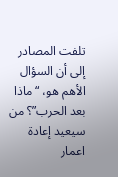تلفت المصادر إلى أن السؤال الأهم هو، “ماذا بعد الحرب”؟ من سيعيد إعادة اعمار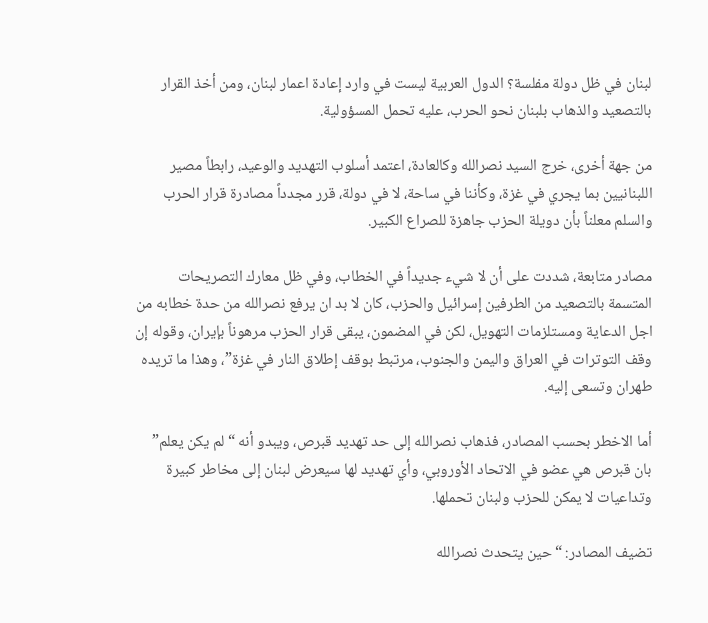لبنان في ظل دولة مفلسة؟ الدول العربية ليست في وارد إعادة اعمار لبنان، ومن أخذ القرار بالتصعيد والذهاب بلبنان نحو الحرب، عليه تحمل المسؤولية.

من جهة أخرى، خرج السيد نصرالله وكالعادة، اعتمد أسلوب التهديد والوعيد، رابطاً مصير اللبنانيين بما يجري في غزة، وكأننا في ساحة، لا في دولة، قرر مجدداً مصادرة قرار الحرب والسلم معلناً بأن دويلة الحزب جاهزة للصراع الكبير.

مصادر متابعة، شددت على أن لا شيء جديداً في الخطاب، وفي ظل معارك التصريحات المتسمة بالتصعيد من الطرفين إسرائيل والحزب، كان لا بد ان يرفع نصرالله من حدة خطابه من اجل الدعاية ومستلزمات التهويل، لكن في المضمون، يبقى قرار الحزب مرهوناً بإيران، وقوله إن وقف التوترات في العراق واليمن والجنوب، مرتبط بوقف إطلاق النار في غزة”، وهذا ما تريده طهران وتسعى إليه.

أما الاخطر بحسب المصادر، فذهاب نصرالله إلى حد تهديد قبرص، ويبدو أنه “لم يكن يعلم” بان قبرص هي عضو في الاتحاد الأوروبي، وأي تهديد لها سيعرض لبنان إلى مخاطر كبيرة وتداعيات لا يمكن للحزب ولبنان تحملها.

تضيف المصادر: “حين يتحدث نصرالله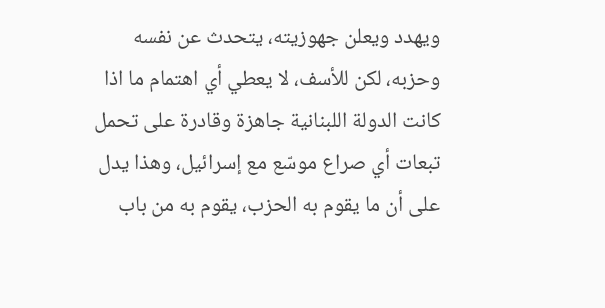ويهدد ويعلن جهوزيته، يتحدث عن نفسه وحزبه، لكن للأسف، لا يعطي أي اهتمام ما اذا كانت الدولة اللبنانية جاهزة وقادرة على تحمل تبعات أي صراع موسّع مع إسرائيل، وهذا يدل على أن ما يقوم به الحزب، يقوم به من باب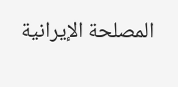المصلحة الإيرانية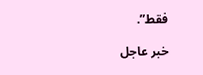فقط”.

خبر عاجل